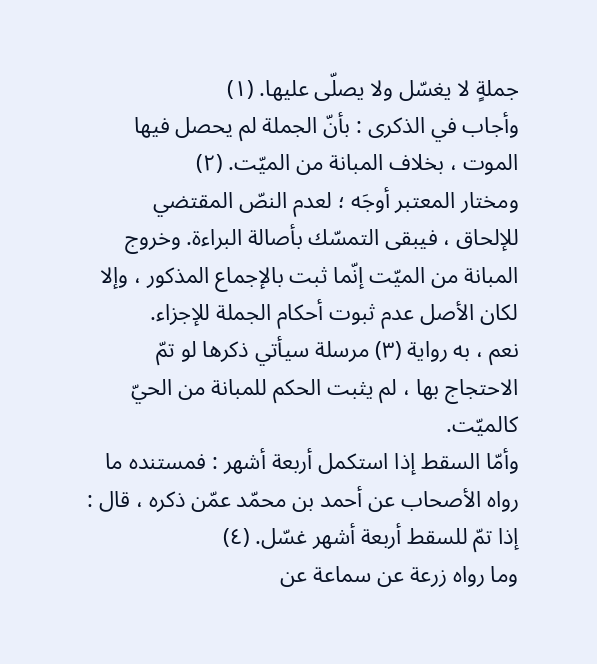جملةٍ لا يغسّل ولا يصلّى عليها. (١)
وأجاب في الذكرى : بأنّ الجملة لم يحصل فيها الموت ، بخلاف المبانة من الميّت. (٢)
ومختار المعتبر أوجَه ؛ لعدم النصّ المقتضي للإلحاق ، فيبقى التمسّك بأصالة البراءة. وخروج المبانة من الميّت إنّما ثبت بالإجماع المذكور ، وإلا لكان الأصل عدم ثبوت أحكام الجملة للإجزاء.
نعم ، به رواية (٣) مرسلة سيأتي ذكرها لو تمّ الاحتجاج بها ، لم يثبت الحكم للمبانة من الحيّ كالميّت.
وأمّا السقط إذا استكمل أربعة أشهر : فمستنده ما رواه الأصحاب عن أحمد بن محمّد عمّن ذكره ، قال : إذا تمّ للسقط أربعة أشهر غسّل. (٤)
وما رواه زرعة عن سماعة عن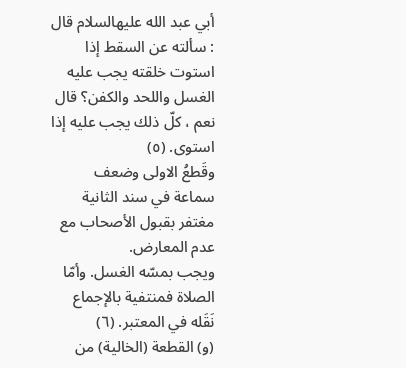أبي عبد الله عليهالسلام قال : سألته عن السقط إذا استوت خلقته يجب عليه الغسل واللحد والكفن؟ قال نعم ، كلّ ذلك يجب عليه إذا استوى. (٥)
وقَطعُ الاولى وضعف سماعة في سند الثانية مغتفر بقبول الأصحاب مع عدم المعارض.
ويجب بمسّه الغسل. وأمّا الصلاة فمنتفية بالإجماع نَقَله في المعتبر. (٦)
(و) القطعة (الخالية) من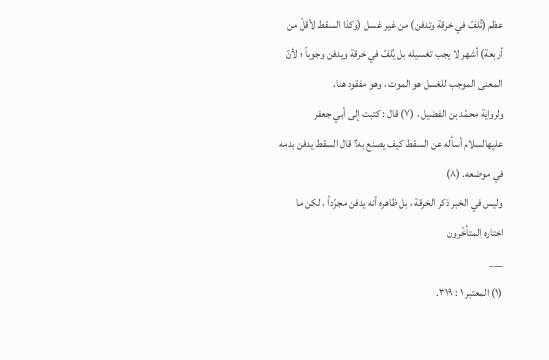عظم (تُلفّ في خرقة وتدفن) من غير غسل (وكذا السقط لأقلّ من أربعة) أشهر لا يجب تغسيله بل يُلفّ في خرقة ويدفن وجوباً ؛ لأنّ المعنى الموجب للغسل هو الموت ، وهو مفقود هنا.
ولرواية محمّد بن الفضيل ، (٧) قال : كتبت إلى أبي جعفر عليهالسلام أسأله عن السقط كيف يصنع به؟ قال السقط يدفن بدمه في موضعه. (٨)
وليس في الخبر ذكر الخرقة ، بل ظاهره أنه يدفن مجرّداً ، لكن ما اختاره المتأخّرون
___
(١) المعتبر ١ : ٣١٩.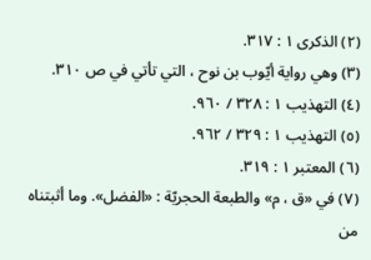(٢) الذكرى ١ : ٣١٧.
(٣) وهي رواية أيّوب بن نوح ، التي تأتي في ص ٣١٠.
(٤) التهذيب ١ : ٣٢٨ / ٩٦٠.
(٥) التهذيب ١ : ٣٢٩ / ٩٦٢.
(٦) المعتبر ١ : ٣١٩.
(٧) في «ق ، م» والطبعة الحجريّة : «الفضل». وما أثبتناه من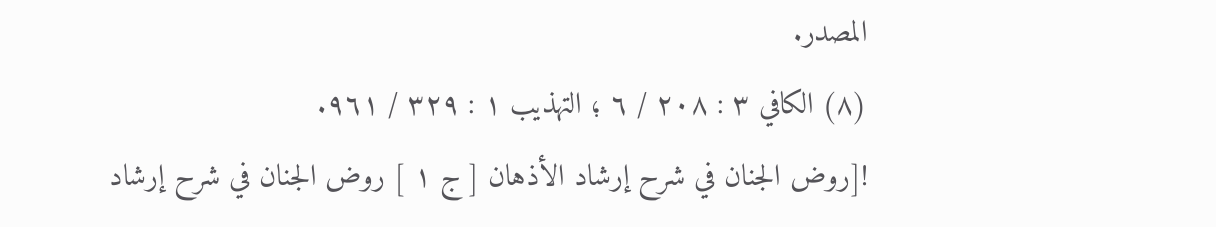المصدر.
(٨) الكافي ٣ : ٢٠٨ / ٦ ؛ التهذيب ١ : ٣٢٩ / ٩٦١.
![روض الجنان في شرح إرشاد الأذهان [ ج ١ ] روض الجنان في شرح إرشاد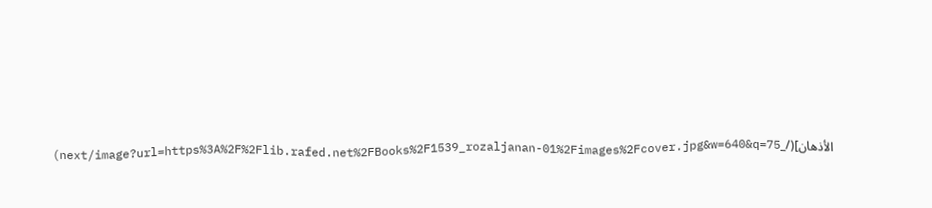الأذهان](/_next/image?url=https%3A%2F%2Flib.rafed.net%2FBooks%2F1539_rozaljanan-01%2Fimages%2Fcover.jpg&w=640&q=75)